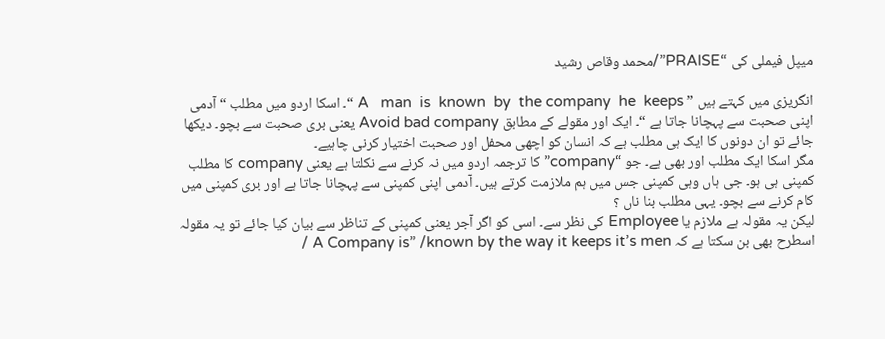میپل فیملی کی “PRAISE”/محمد وقاص رشید

انگریزی میں کہتے ہیں ” A   man  is  known  by  the company  he  keeps “۔ اسکا اردو میں مطلب “آدمی اپنی صحبت سے پہچانا جاتا ہے “۔ ایک اور مقولے کے مطابق Avoid bad company یعنی بری صحبت سے بچو۔ دیکھا جائے تو ان دونوں کا ایک ہی مطلب ہے کہ انسان کو اچھی محفل اور صحبت اختیار کرنی چاہیے۔
مگر اسکا ایک مطلب اور بھی ہے۔ جو “company” کا ترجمہ اردو میں نہ کرنے سے نکلتا ہے یعنی company کا مطلب کمپنی ہی ہو۔ جی ہاں وہی کمپنی جس میں ہم ملازمت کرتے ہیں۔ آدمی اپنی کمپنی سے پہچانا جاتا ہے اور بری کمپنی میں کام کرنے سے بچو۔ یہی مطلب بنا ناں ؟
لیکن یہ مقولہ ہے ملازم یا Employee کی نظر سے۔ اسی کو اگر آجر یعنی کمپنی کے تناظر سے بیان کیا جائے تو یہ مقولہ اسطرح بھی بن سکتا ہے کہ A Company is” /known by the way it keeps it’s men /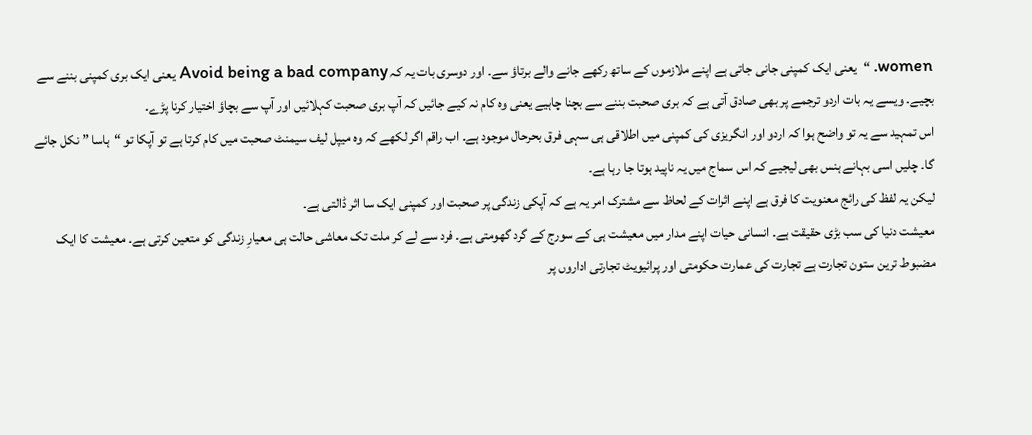women. “یعنی ایک کمپنی جانی جاتی ہے اپنے ملازموں کے ساتھ رکھے جانے والے برتاؤ سے۔ اور دوسری بات یہ کہ Avoid being a bad company یعنی ایک بری کمپنی بننے سے بچیے۔ ویسے یہ بات اردو ترجمے پر بھی صادق آتی ہے کہ بری صحبت بننے سے بچنا چاہیے یعنی وہ کام نہ کیے جائیں کہ آپ بری صحبت کہلائیں اور آپ سے بچاؤ اختیار کرنا پڑے۔
اس تمہید سے یہ تو واضح ہوا کہ اردو اور انگریزی کی کمپنی میں اطلاقی ہی سہی فرق بحرحال موجود ہے۔ اب راقم اگر لکھے کہ وہ میپل لیف سیمنٹ صحبت میں کام کرتا ہے تو آپکا تو “ہاسا ” نکل جائے گا۔ چلیں اسی بہانے ہنس بھی لیجیے کہ اس سماج میں یہ ناپید ہوتا جا رہا ہے۔
لیکن یہ لفظ کی رائج معنویت کا فرق ہے اپنے اثرات کے لحاظ سے مشترک امر یہ ہے کہ آپکی زندگی پر صحبت اور کمپنی ایک سا اثر ڈالتی ہے۔
معیشت دنیا کی سب بڑی حقیقت ہے۔ انسانی حیات اپنے مدار میں معیشت ہی کے سورج کے گرد گھومتی ہے۔ فرد سے لے کر ملت تک معاشی حالت ہی معیارِ زندگی کو متعین کرتی ہے۔ معیشت کا ایک مضبوط ترین ستون تجارت ہے تجارت کی عمارت حکومتی اور پرائیویٹ تجارتی اداروں پر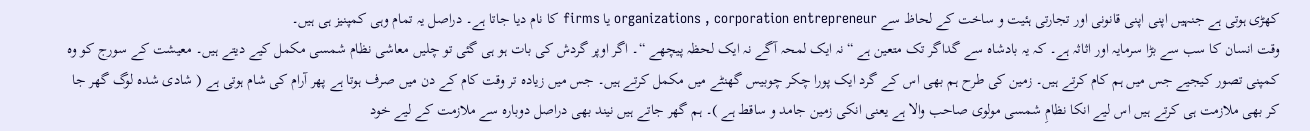کھڑی ہوتی ہے جنہیں اپنی اپنی قانونی اور تجارتی ہئیت و ساخت کے لحاظ سے organizations , corporation entrepreneur یا firms کا نام دیا جاتا ہے۔ دراصل یہ تمام وہی کمپنیز ہی ہیں۔
وقت انسان کا سب سے بڑا سرمایہ اور اثاثہ ہے۔ کہ یہ بادشاہ سے گداگر تک متعین ہے “نہ ایک لمحہ آگے نہ ایک لحظہ پیچھے “۔ اگر اوپر گردش کی بات ہو ہی گئی تو چلیں معاشی نظام شمسی مکمل کیے دیتے ہیں۔ معیشت کے سورج کو وہ کمپنی تصور کیجیے جس میں ہم کام کرتے ہیں۔ زمین کی طرح ہم بھی اس کے گرد ایک پورا چکر چوبیس گھنٹے میں مکمل کرتے ہیں۔ جس میں زیادہ تر وقت کام کے دن میں صرف ہوتا ہے پھر آرام کی شام ہوتی ہے ( شادی شدہ لوگ گھر جا کر بھی ملازمت ہی کرتے ہیں اس لیے انکا نظامِ شمسی مولوی صاحب والا ہے یعنی انکی زمین جامد و ساقط ہے )۔ ہم گھر جاتے ہیں نیند بھی دراصل دوبارہ سے ملازمت کے لیے خود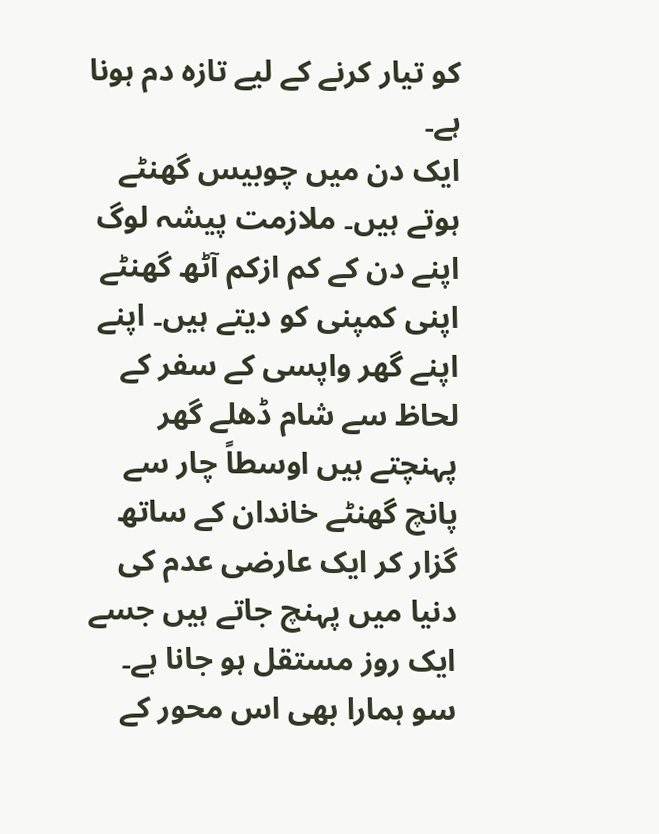کو تیار کرنے کے لیے تازہ دم ہونا ہے۔
ایک دن میں چوبیس گھنٹے ہوتے ہیں۔ ملازمت پیشہ لوگ اپنے دن کے کم ازکم آٹھ گھنٹے اپنی کمپنی کو دیتے ہیں۔ اپنے اپنے گھر واپسی کے سفر کے لحاظ سے شام ڈھلے گھر پہنچتے ہیں اوسطاً چار سے پانچ گھنٹے خاندان کے ساتھ گزار کر ایک عارضی عدم کی دنیا میں پہنچ جاتے ہیں جسے ایک روز مستقل ہو جانا ہے۔ سو ہمارا بھی اس محور کے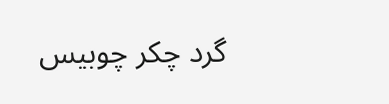گرد چکر چوبیس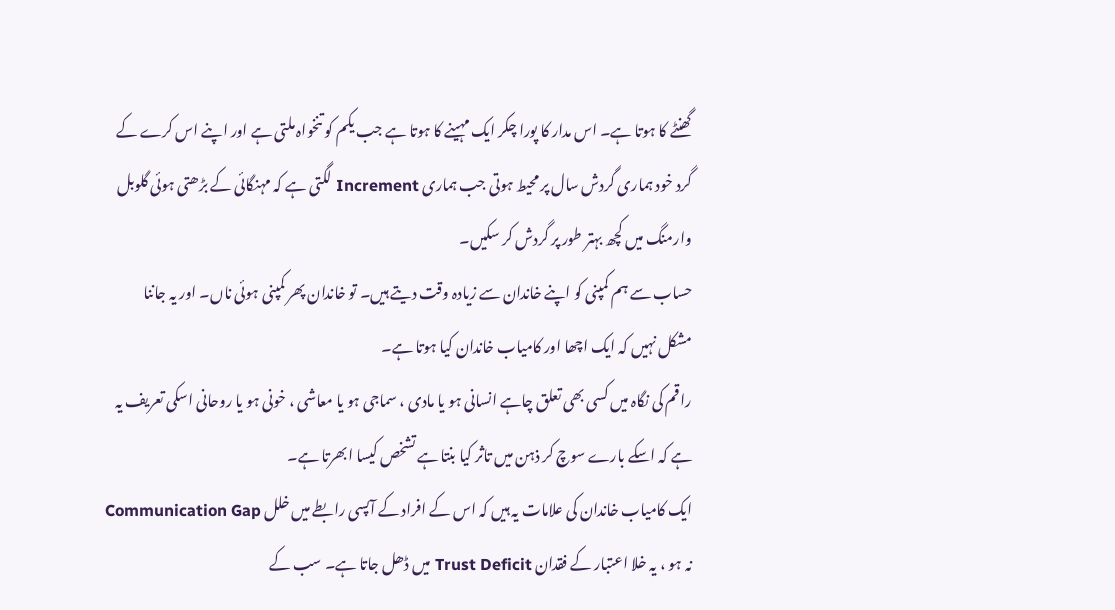گھنٹے کا ہوتا ہے۔ اس مدار کا پورا چکر ایک مہینے کا ہوتا ہے جب یکم کو تنخواہ ملتی ہے اور اپنے اس کرے کے گرد خود ہماری گردش سال پر محیط ہوتی جب ہماری Increment لگتی ہے کہ مہنگائی کے بڑھتی ہوئی گلوبل وارمنگ میں کچھ بہتر طور پر گردش کر سکیں۔
حساب سے ہم کمپنی کو اپنے خاندان سے زیادہ وقت دیتے ہیں۔ تو خاندان پھر کمپنی ہوئی ناں۔ اور یہ جاننا مشکل نہیں کہ ایک اچھا اور کامیاب خاندان کیا ہوتا ہے۔
راقم کی نگاہ میں کسی بھی تعلق چاہے انسانی ہو یا مادی ، سماجی ہو یا معاشی ، خونی ہو یا روحانی اسکی تعریف یہ ہے کہ اسکے بارے سوچ کر ذہن میں تاثر کیا بنتا ہے تشخص کیسا ابھرتا ہے۔
ایک کامیاب خاندان کی علامات یہ ہیں کہ اس کے افراد کے آپسی رابطے میں خلل Communication Gap نہ ہو ، یہ خلا اعتبار کے فقدان Trust Deficit میں ڈھل جاتا ہے۔ سب کے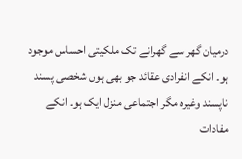درمیان گھر سے گھرانے تک ملکیتی احساس موجود ہو۔ انکے انفرادی عقائد جو بھی ہوں شخصی پسند ناپسند وغیرہ مگر اجتماعی منزل ایک ہو۔ انکے مفادات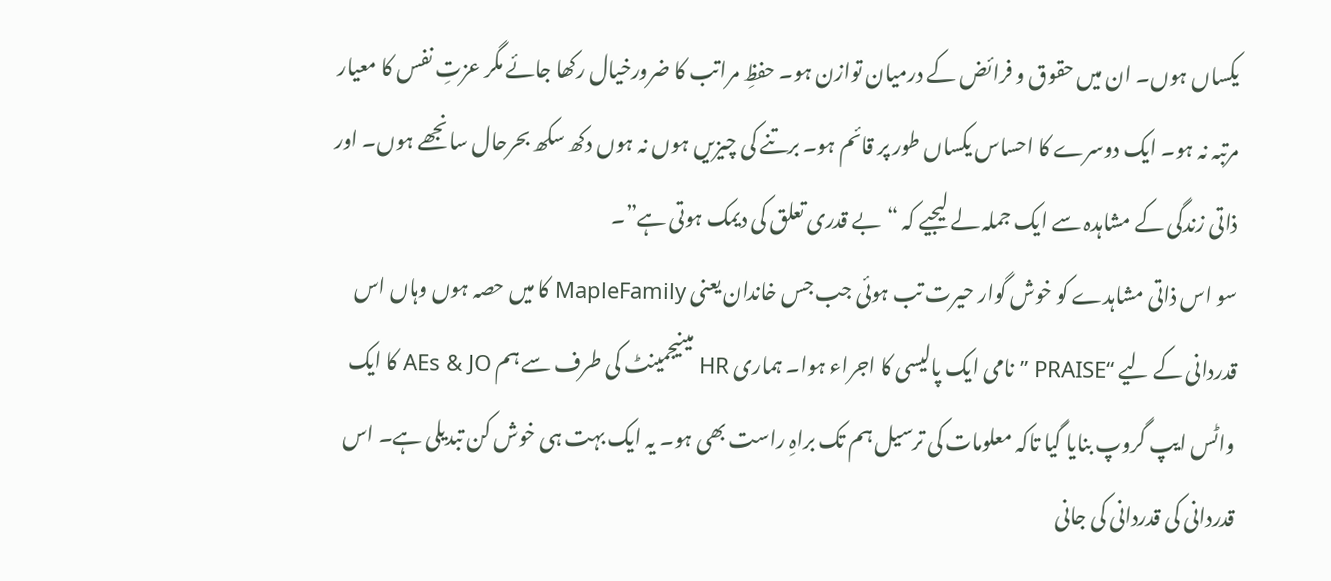یکساں ہوں۔ ان میں حقوق و فرائض کے درمیان توازن ہو۔ حفظِ مراتب کا ضرورخیال رکھا جائے مگر عزتِ نفس کا معیار مرتبہ نہ ہو۔ ایک دوسرے کا احساس یکساں طور پر قائم ہو۔ برتنے کی چیزیں ہوں نہ ہوں دکھ سکھ بحرحال سانجھے ہوں۔ اور ذاتی زندگی کے مشاہدہ سے ایک جملہ لے لیجیے کہ “بے قدری تعلق کی دیمک ہوتی ہے”۔
سو اس ذاتی مشاہدے کو خوش گوار حیرت تب ہوئی جب جس خاندان یعنی MapleFamily کا میں حصہ ہوں وہاں اس قدردانی کے لیے “PRAISE ” نامی ایک پالیسی کا اجراء ہوا۔ ہماری HR مینیجمینٹ کی طرف سے ہم AEs & JO کا ایک واٹس ایپ گروپ بنایا گیا تاکہ معلومات کی ترسیل ہم تک براہِ راست بھی ہو۔ یہ ایک بہت ہی خوش کن تبدیلی ہے۔ اس قدردانی کی قدردانی کی جانی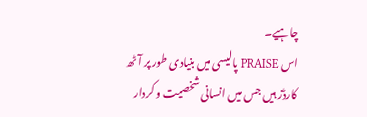چاہیے۔
اس PRAISE پالیسی میں بنیادی طور پر آٹھ کارڈز ہیں جس میں انسانی شخصیت و کردار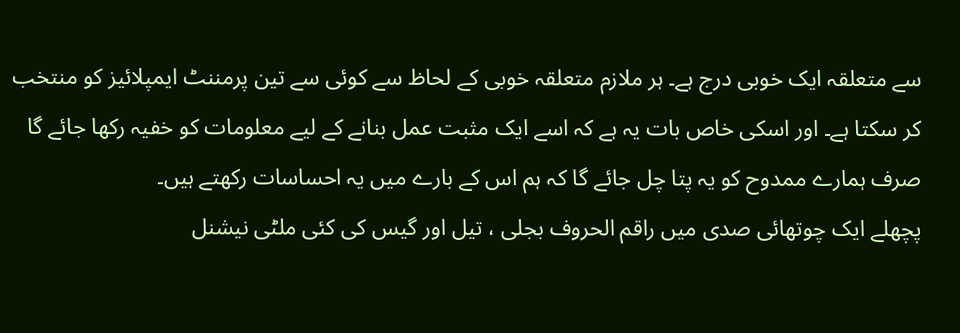سے متعلقہ ایک خوبی درج ہے۔ ہر ملازم متعلقہ خوبی کے لحاظ سے کوئی سے تین پرمننٹ ایمپلائیز کو منتخب کر سکتا ہے۔ اور اسکی خاص بات یہ ہے کہ اسے ایک مثبت عمل بنانے کے لیے معلومات کو خفیہ رکھا جائے گا صرف ہمارے ممدوح کو یہ پتا چل جائے گا کہ ہم اس کے بارے میں یہ احساسات رکھتے ہیں۔
پچھلے ایک چوتھائی صدی میں راقم الحروف بجلی ، تیل اور گیس کی کئی ملٹی نیشنل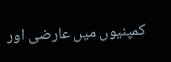کمپنیوں میں عارضی اور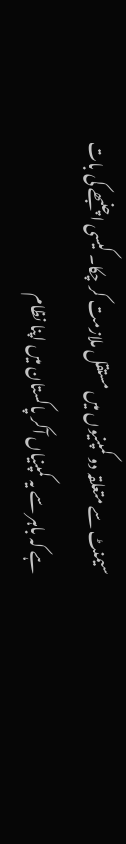سیمنٹ سے متعلقہ دو کمپنیوں میں مستقل ملازمت کر چکا۔ کیسی اچنبھے کی بات ہے کہ باہر سے یہ کمپنیاں آکر پاکستان میں اپنا نظام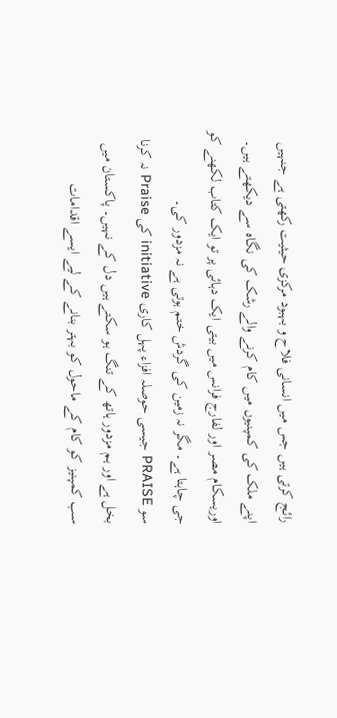رائج کرتی ہیں جس میں انسانی فلاح و بہبود مرکزی حیثیت رکھتی ہے جنہیں اپنے ملک کی کمپنیوں میں کام کرنے والے رشک کی نگاہ سے دیکھتے ہیں۔ اوریسکام مصر اور لفارج فرانس میں بیتی ایک دہائی پر تو ایک کتاب لکھنے کو جی چاہتا ہے۔ مگر نہ زمین کی گردش ختم ہوتی ہے نہ مزدور کی۔
سو PRAISE جیسی حوصلہ افزاء پہل کاری initiative کی Praise نہ کرنا بخل ہے اور ہم مزدور ہاتھ کے تنگ ہو سکتے ہیں دل کے نہیں۔ پاکستان میں سب کمپنیز کو کام کے ماحول کو بہتر بنانے کے لیے ایسے اقدامات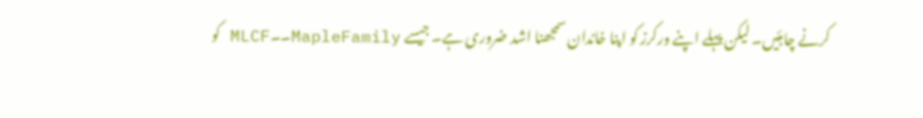کرنے چاہئیں۔ لیکن پہلے اپنے ورکرز کو اپنا خاندان سمجھنا اشد ضروری ہے۔ جیسے MapleFamily۔۔MLCF کو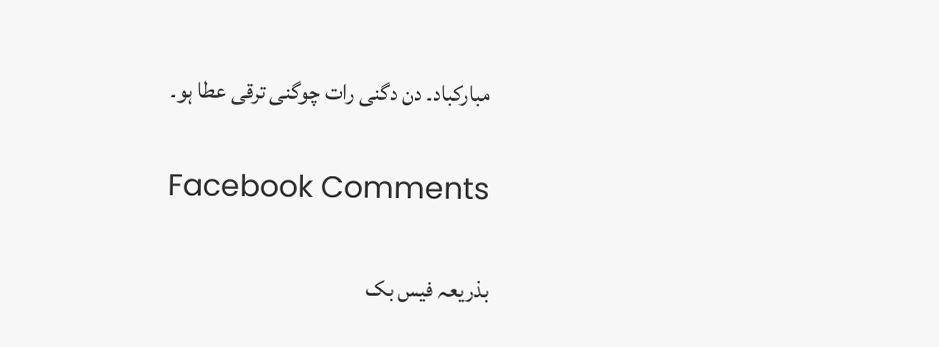مبارکباد۔ دن دگنی رات چوگنی ترقی عطا ہو۔

Facebook Comments

بذریعہ فیس بک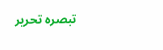تبصرہ تحریر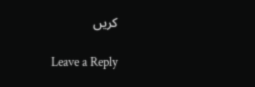کریں

Leave a Reply